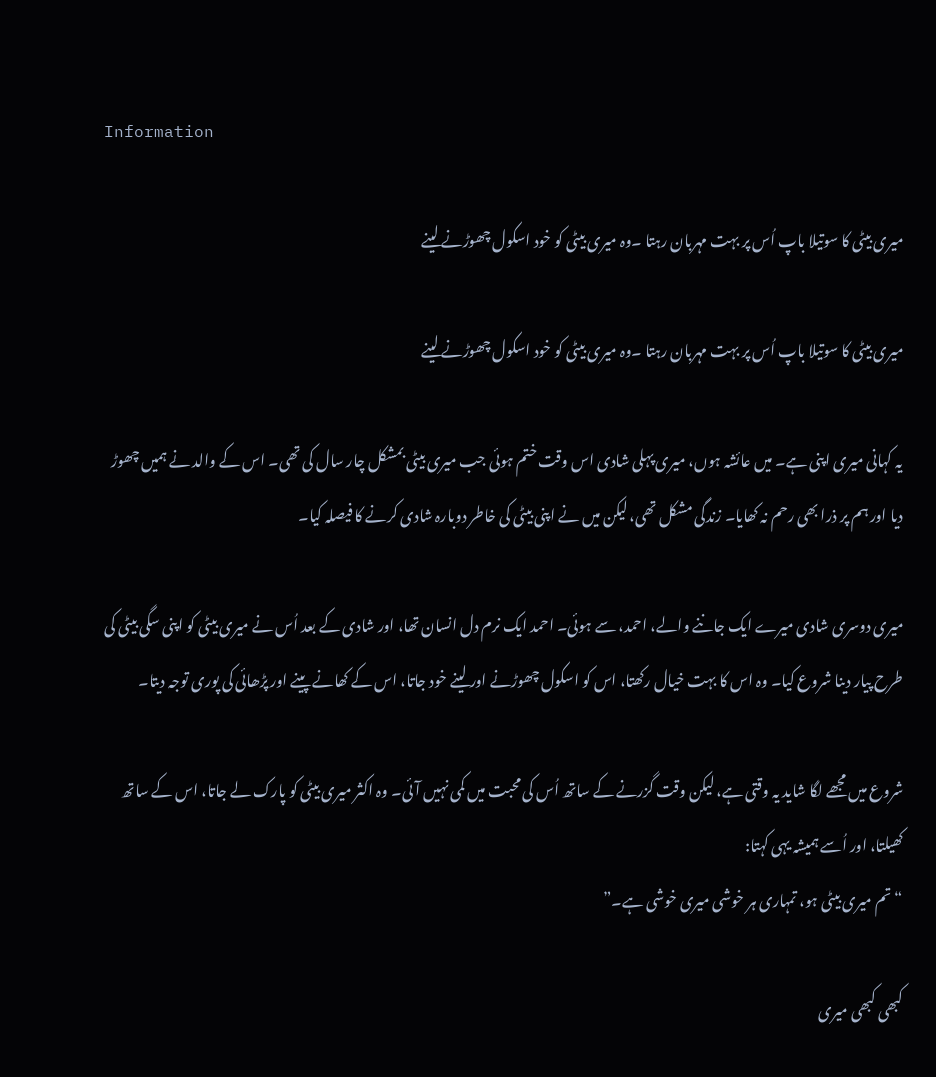Information

میری بیٹی کا سوتیلا باپ اُس پر بہت مہربان رہتا ۔وہ میری بیٹی کو خود اسکول چھوڑنے لینے

میری بیٹی کا سوتیلا باپ اُس پر بہت مہربان رہتا ۔وہ میری بیٹی کو خود اسکول چھوڑنے لینے

یہ کہانی میری اپنی ہے۔ میں عائشہ ہوں، میری پہلی شادی اس وقت ختم ہوئی جب میری بیٹی بمشکل چار سال کی تھی۔ اس کے والد نے ہمیں چھوڑ دیا اور ہم پر ذرا بھی رحم نہ کھایا۔ زندگی مشکل تھی، لیکن میں نے اپنی بیٹی کی خاطر دوبارہ شادی کرنے کا فیصلہ کیا۔

میری دوسری شادی میرے ایک جاننے والے، احمد، سے ہوئی۔ احمد ایک نرم دل انسان تھا، اور شادی کے بعد اُس نے میری بیٹی کو اپنی سگی بیٹی کی طرح پیار دینا شروع کیا۔ وہ اس کا بہت خیال رکھتا، اس کو اسکول چھوڑنے اور لینے خود جاتا، اس کے کھانے پینے اور پڑھائی کی پوری توجہ دیتا۔

شروع میں مجھے لگا شاید یہ وقتی ہے، لیکن وقت گزرنے کے ساتھ اُس کی محبت میں کمی نہیں آئی۔ وہ اکثر میری بیٹی کو پارک لے جاتا، اس کے ساتھ کھیلتا، اور اُسے ہمیشہ یہی کہتا:
“تم میری بیٹی ہو، تمہاری ہر خوشی میری خوشی ہے۔”

کبھی کبھی میری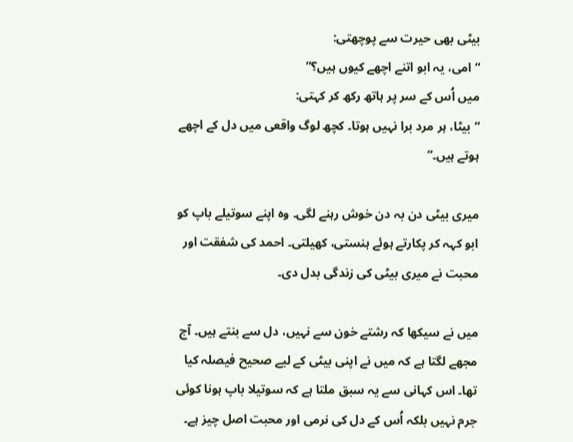بیٹی بھی حیرت سے پوچھتی:
“امی، یہ ابو اتنے اچھے کیوں ہیں؟”
میں اُس کے سر پر ہاتھ رکھ کر کہتی:
“بیٹا، ہر مرد برا نہیں ہوتا۔ کچھ لوگ واقعی میں دل کے اچھے ہوتے ہیں۔”

میری بیٹی دن بہ دن خوش رہنے لگی۔ وہ اپنے سوتیلے باپ کو ابو کہہ کر پکارتے ہوئے ہنستی، کھیلتی۔ احمد کی شفقت اور محبت نے میری بیٹی کی زندگی بدل دی۔

میں نے سیکھا کہ رشتے خون سے نہیں، دل سے بنتے ہیں۔ آج مجھے لگتا ہے کہ میں نے اپنی بیٹی کے لیے صحیح فیصلہ کیا تھا۔ اس کہانی سے یہ سبق ملتا ہے کہ سوتیلا باپ ہونا کوئی جرم نہیں بلکہ اُس کے دل کی نرمی اور محبت اصل چیز ہے۔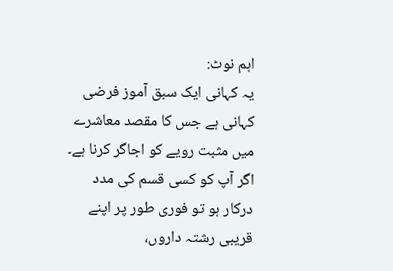اہم نوٹ:
یہ کہانی ایک سبق آموز فرضی کہانی ہے جس کا مقصد معاشرے میں مثبت رویے کو اجاگر کرنا ہے۔ اگر آپ کو کسی قسم کی مدد درکار ہو تو فوری طور پر اپنے قریبی رشتہ داروں،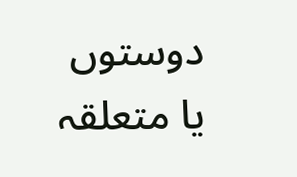دوستوں یا متعلقہ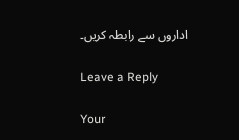اداروں سے رابطہ کریں۔

Leave a Reply

Your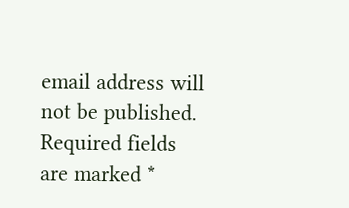email address will not be published. Required fields are marked *